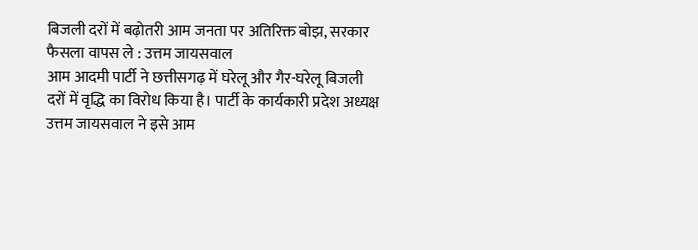बिजली दरों में बढ़ोतरी आम जनता पर अतिरिक्त बोझ, सरकार फैसला वापस ले : उत्तम जायसवाल
आम आदमी पार्टी ने छत्तीसगढ़ में घरेलू और गैर-घरेलू बिजली दरों में वृद्धि का विरोध किया है। पार्टी के कार्यकारी प्रदेश अध्यक्ष उत्तम जायसवाल ने इसे आम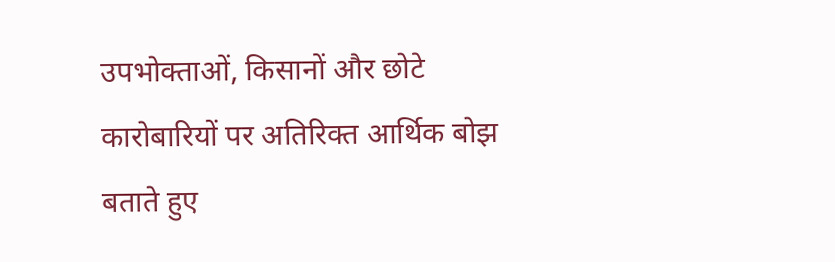उपभोक्ताओं, किसानों और छोटे कारोबारियों पर अतिरिक्त आर्थिक बोझ बताते हुए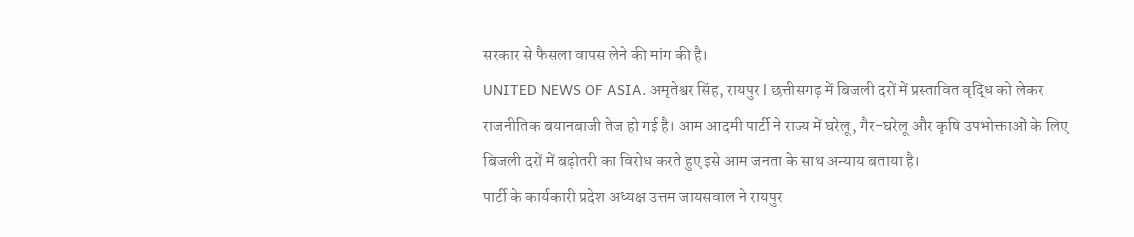सरकार से फैसला वापस लेने की मांग की है।
UNITED NEWS OF ASIA. अमृतेश्वर सिंह, रायपुर l छत्तीसगढ़ में बिजली दरों में प्रस्तावित वृद्धि को लेकर राजनीतिक बयानबाजी तेज हो गई है। आम आदमी पार्टी ने राज्य में घरेलू, गैर-घरेलू और कृषि उपभोक्ताओं के लिए बिजली दरों में बढ़ोतरी का विरोध करते हुए इसे आम जनता के साथ अन्याय बताया है।
पार्टी के कार्यकारी प्रदेश अध्यक्ष उत्तम जायसवाल ने रायपुर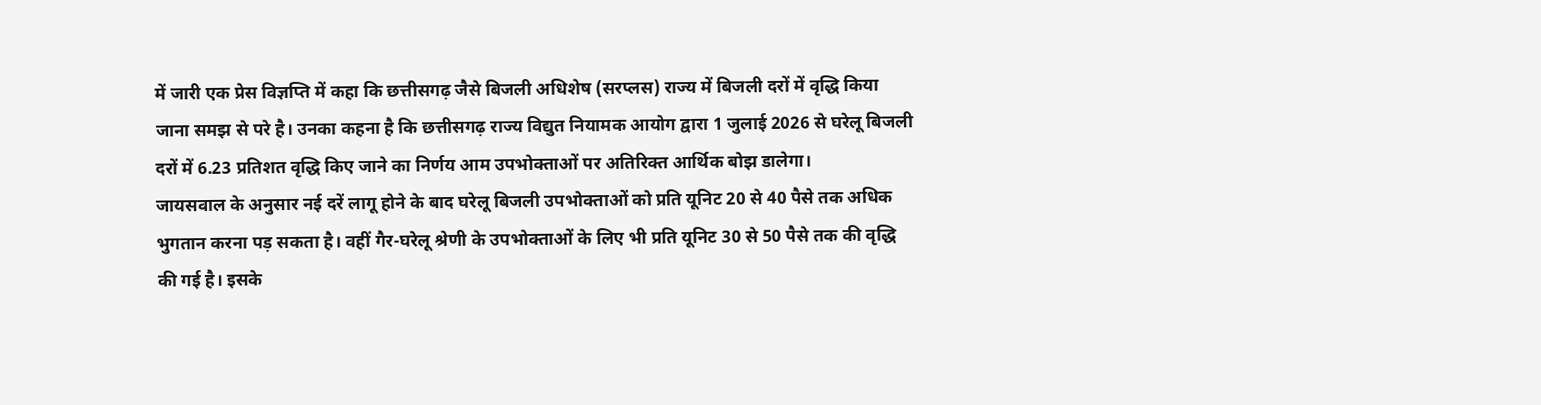में जारी एक प्रेस विज्ञप्ति में कहा कि छत्तीसगढ़ जैसे बिजली अधिशेष (सरप्लस) राज्य में बिजली दरों में वृद्धि किया जाना समझ से परे है। उनका कहना है कि छत्तीसगढ़ राज्य विद्युत नियामक आयोग द्वारा 1 जुलाई 2026 से घरेलू बिजली दरों में 6.23 प्रतिशत वृद्धि किए जाने का निर्णय आम उपभोक्ताओं पर अतिरिक्त आर्थिक बोझ डालेगा।
जायसवाल के अनुसार नई दरें लागू होने के बाद घरेलू बिजली उपभोक्ताओं को प्रति यूनिट 20 से 40 पैसे तक अधिक भुगतान करना पड़ सकता है। वहीं गैर-घरेलू श्रेणी के उपभोक्ताओं के लिए भी प्रति यूनिट 30 से 50 पैसे तक की वृद्धि की गई है। इसके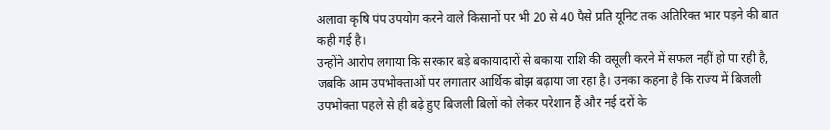अलावा कृषि पंप उपयोग करने वाले किसानों पर भी 20 से 40 पैसे प्रति यूनिट तक अतिरिक्त भार पड़ने की बात कही गई है।
उन्होंने आरोप लगाया कि सरकार बड़े बकायादारों से बकाया राशि की वसूली करने में सफल नहीं हो पा रही है, जबकि आम उपभोक्ताओं पर लगातार आर्थिक बोझ बढ़ाया जा रहा है। उनका कहना है कि राज्य में बिजली उपभोक्ता पहले से ही बढ़े हुए बिजली बिलों को लेकर परेशान हैं और नई दरों के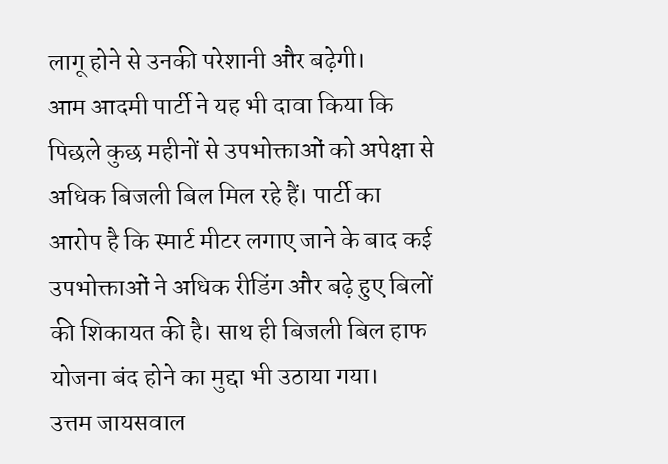लागू होने से उनकी परेशानी और बढ़ेगी।
आम आदमी पार्टी ने यह भी दावा किया कि पिछले कुछ महीनों से उपभोक्ताओं को अपेक्षा से अधिक बिजली बिल मिल रहे हैं। पार्टी का आरोप है कि स्मार्ट मीटर लगाए जाने के बाद कई उपभोक्ताओं ने अधिक रीडिंग और बढ़े हुए बिलों की शिकायत की है। साथ ही बिजली बिल हाफ योजना बंद होने का मुद्दा भी उठाया गया।
उत्तम जायसवाल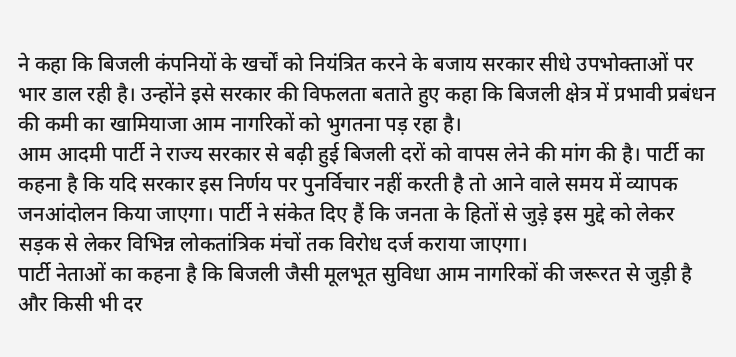ने कहा कि बिजली कंपनियों के खर्चों को नियंत्रित करने के बजाय सरकार सीधे उपभोक्ताओं पर भार डाल रही है। उन्होंने इसे सरकार की विफलता बताते हुए कहा कि बिजली क्षेत्र में प्रभावी प्रबंधन की कमी का खामियाजा आम नागरिकों को भुगतना पड़ रहा है।
आम आदमी पार्टी ने राज्य सरकार से बढ़ी हुई बिजली दरों को वापस लेने की मांग की है। पार्टी का कहना है कि यदि सरकार इस निर्णय पर पुनर्विचार नहीं करती है तो आने वाले समय में व्यापक जनआंदोलन किया जाएगा। पार्टी ने संकेत दिए हैं कि जनता के हितों से जुड़े इस मुद्दे को लेकर सड़क से लेकर विभिन्न लोकतांत्रिक मंचों तक विरोध दर्ज कराया जाएगा।
पार्टी नेताओं का कहना है कि बिजली जैसी मूलभूत सुविधा आम नागरिकों की जरूरत से जुड़ी है और किसी भी दर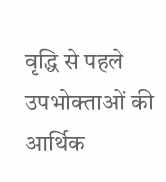वृद्धि से पहले उपभोक्ताओं की आर्थिक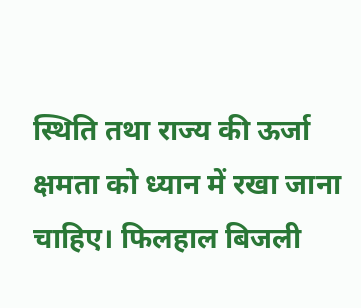स्थिति तथा राज्य की ऊर्जा क्षमता को ध्यान में रखा जाना चाहिए। फिलहाल बिजली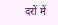दरों में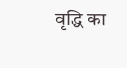वृद्धि का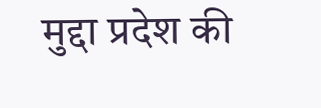मुद्दा प्रदेश की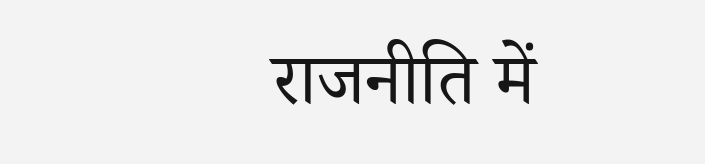राजनीति में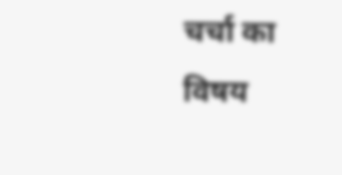चर्चा का विषय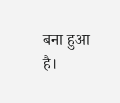बना हुआ है।